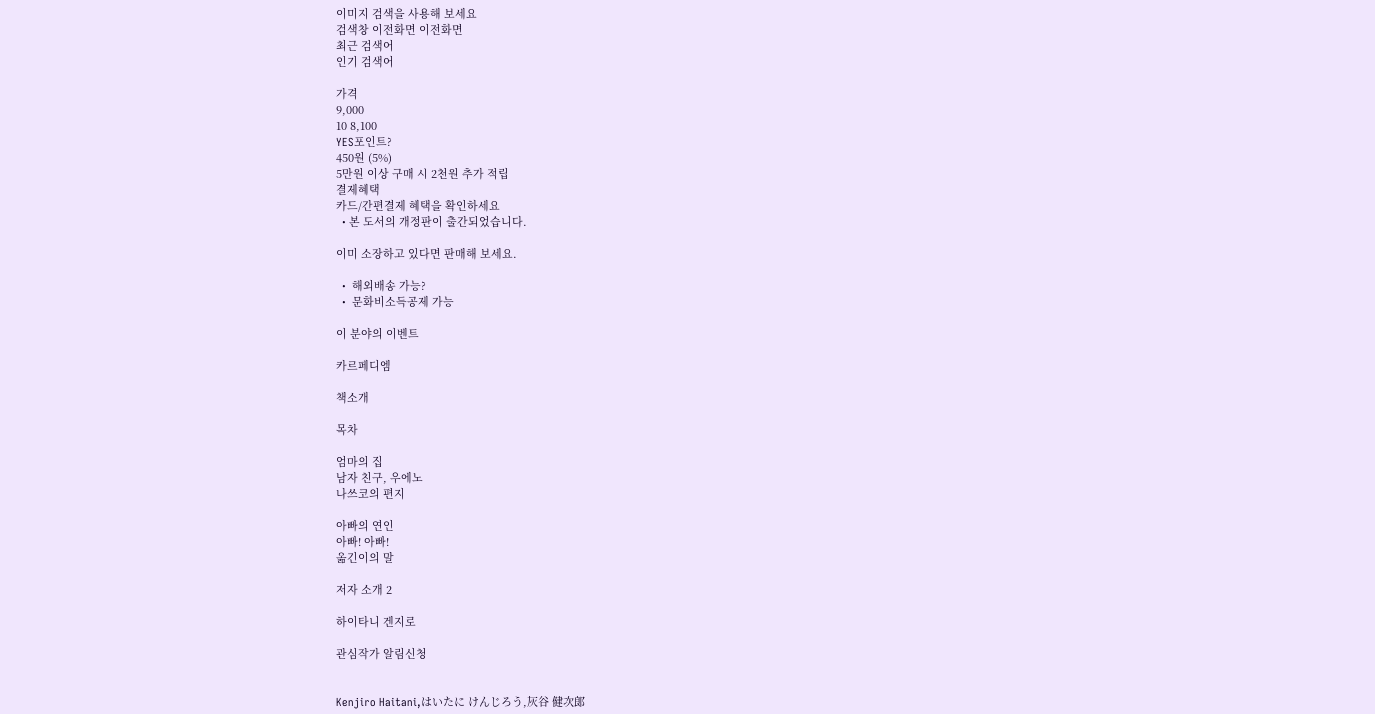이미지 검색을 사용해 보세요
검색창 이전화면 이전화면
최근 검색어
인기 검색어

가격
9,000
10 8,100
YES포인트?
450원 (5%)
5만원 이상 구매 시 2천원 추가 적립
결제혜택
카드/간편결제 혜택을 확인하세요
  • 본 도서의 개정판이 출간되었습니다.

이미 소장하고 있다면 판매해 보세요.

  •  해외배송 가능?
  •  문화비소득공제 가능

이 분야의 이벤트

카르페디엠

책소개

목차

엄마의 집
남자 친구, 우에노
나쓰코의 편지

아빠의 연인
아빠! 아빠!
옮긴이의 말

저자 소개 2

하이타니 겐지로

관심작가 알림신청


Kenjiro Haitani,はいたに けんじろう,灰谷 健次郞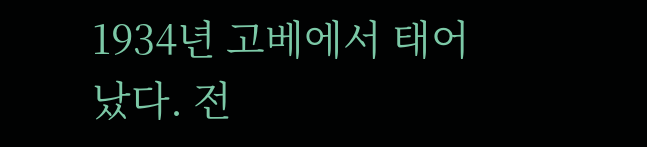1934년 고베에서 태어났다. 전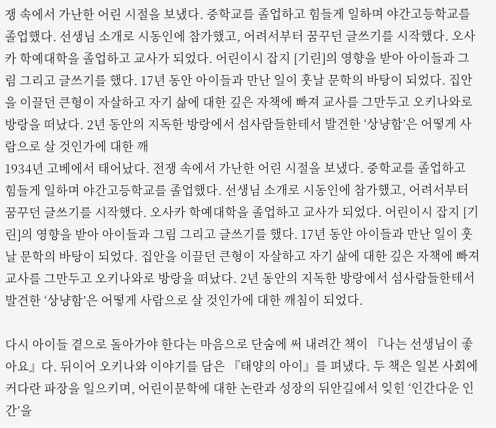쟁 속에서 가난한 어린 시절을 보냈다. 중학교를 졸업하고 힘들게 일하며 야간고등학교를 졸업했다. 선생님 소개로 시동인에 참가했고, 어려서부터 꿈꾸던 글쓰기를 시작했다. 오사카 학예대학을 졸업하고 교사가 되었다. 어린이시 잡지 [기린]의 영향을 받아 아이들과 그림 그리고 글쓰기를 했다. 17년 동안 아이들과 만난 일이 훗날 문학의 바탕이 되었다. 집안을 이끌던 큰형이 자살하고 자기 삶에 대한 깊은 자책에 빠져 교사를 그만두고 오키나와로 방랑을 떠났다. 2년 동안의 지독한 방랑에서 섬사람들한테서 발견한 ‘상냥함’은 어떻게 사람으로 살 것인가에 대한 깨
1934년 고베에서 태어났다. 전쟁 속에서 가난한 어린 시절을 보냈다. 중학교를 졸업하고 힘들게 일하며 야간고등학교를 졸업했다. 선생님 소개로 시동인에 참가했고, 어려서부터 꿈꾸던 글쓰기를 시작했다. 오사카 학예대학을 졸업하고 교사가 되었다. 어린이시 잡지 [기린]의 영향을 받아 아이들과 그림 그리고 글쓰기를 했다. 17년 동안 아이들과 만난 일이 훗날 문학의 바탕이 되었다. 집안을 이끌던 큰형이 자살하고 자기 삶에 대한 깊은 자책에 빠져 교사를 그만두고 오키나와로 방랑을 떠났다. 2년 동안의 지독한 방랑에서 섬사람들한테서 발견한 ‘상냥함’은 어떻게 사람으로 살 것인가에 대한 깨침이 되었다.

다시 아이들 곁으로 돌아가야 한다는 마음으로 단숨에 써 내려간 책이 『나는 선생님이 좋아요』다. 뒤이어 오키나와 이야기를 담은 『태양의 아이』를 펴냈다. 두 책은 일본 사회에 커다란 파장을 일으키며, 어린이문학에 대한 논란과 성장의 뒤안길에서 잊힌 ‘인간다운 인간’을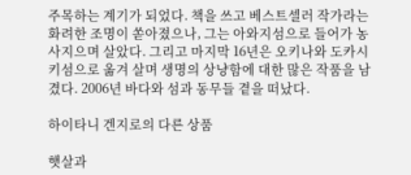주목하는 계기가 되었다. 책을 쓰고 베스트셀러 작가라는 화려한 조명이 쏟아졌으나, 그는 아와지섬으로 들어가 농사지으며 살았다. 그리고 마지막 16년은 오키나와 도카시키섬으로 옮겨 살며 생명의 상냥함에 대한 많은 작품을 남겼다. 2006년 바다와 섬과 동무들 곁을 떠났다.

하이타니 겐지로의 다른 상품

햇살과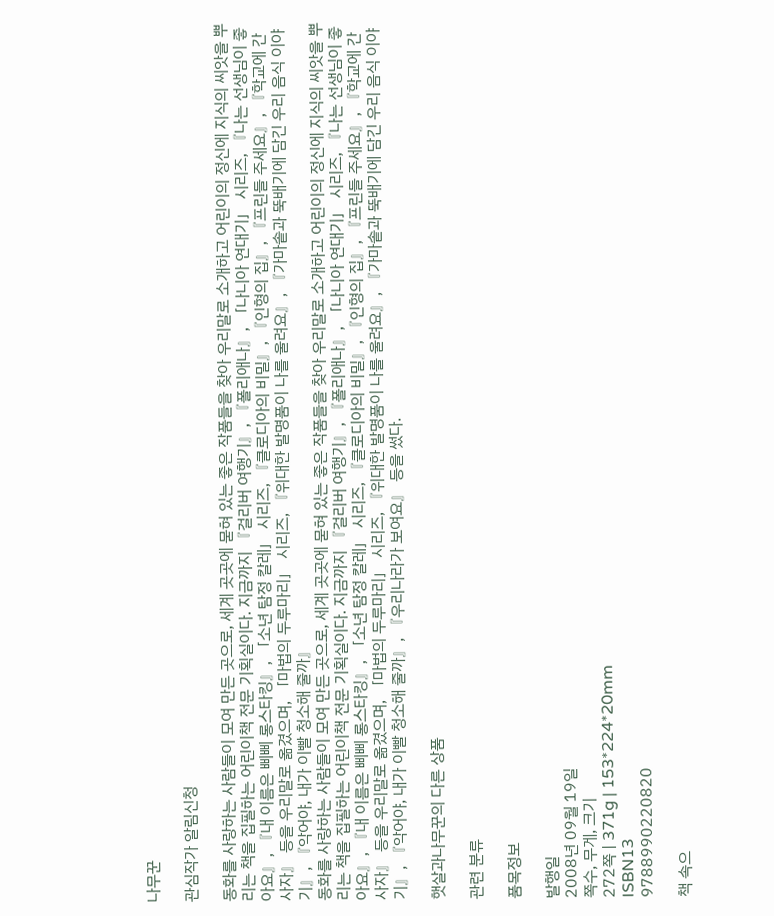나무꾼

관심작가 알림신청

동화를 사랑하는 사람들이 모여 만든 곳으로, 세계 곳곳에 묻혀 있는 좋은 작품들을 찾아 우리말로 소개하고 어린이의 정신에 지식의 씨앗을 뿌리는 책을 집필하는 어린이책 전문 기획실이다. 지금까지 『걸리버 여행기』, 『폴리애나』, 「나니아 연대기」 시리즈, 『나는 선생님이 좋아요』, 『내 이름은 삐삐 롱스타킹』, 「소년 탐정 칼레」 시리즈, 『클로디아의 비밀』, 『인형의 집』, 『프린들 주세요』, 『학교에 간 사자』 등을 우리말로 옮겼으며, 「마법의 두루마리」 시리즈, 『위대한 발명품이 나를 울려요』, 『가마솥과 뚝배기에 담긴 우리 음식 이야기』, 『악어야, 내가 이빨 청소해 줄까』
동화를 사랑하는 사람들이 모여 만든 곳으로, 세계 곳곳에 묻혀 있는 좋은 작품들을 찾아 우리말로 소개하고 어린이의 정신에 지식의 씨앗을 뿌리는 책을 집필하는 어린이책 전문 기획실이다. 지금까지 『걸리버 여행기』, 『폴리애나』, 「나니아 연대기」 시리즈, 『나는 선생님이 좋아요』, 『내 이름은 삐삐 롱스타킹』, 「소년 탐정 칼레」 시리즈, 『클로디아의 비밀』, 『인형의 집』, 『프린들 주세요』, 『학교에 간 사자』 등을 우리말로 옮겼으며, 「마법의 두루마리」 시리즈, 『위대한 발명품이 나를 울려요』, 『가마솥과 뚝배기에 담긴 우리 음식 이야기』, 『악어야, 내가 이빨 청소해 줄까』, 『우리나라가 보여요』 등을 썼다.

햇살과나무꾼의 다른 상품

관련 분류

품목정보

발행일
2008년 09월 19일
쪽수, 무게, 크기
272쪽 | 371g | 153*224*20mm
ISBN13
9788990220820

책 속으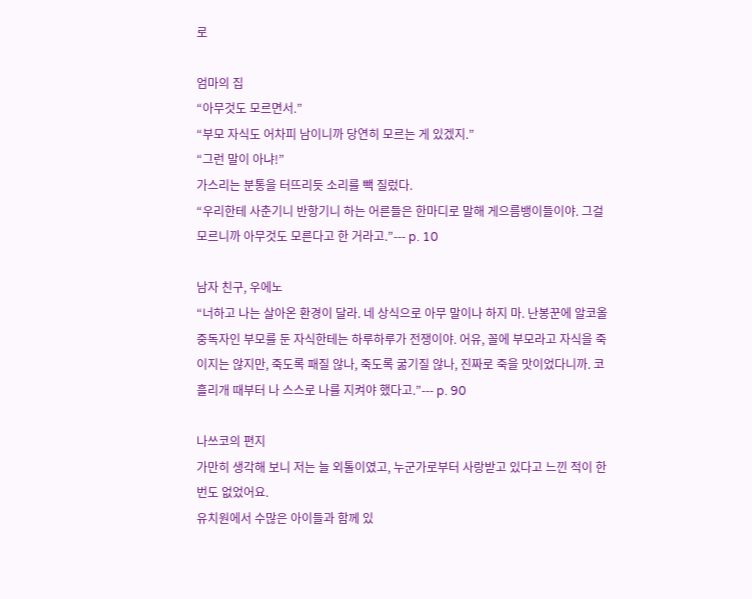로

엄마의 집
“아무것도 모르면서.”
“부모 자식도 어차피 남이니까 당연히 모르는 게 있겠지.”
“그런 말이 아냐!”
가스리는 분통을 터뜨리듯 소리를 빽 질렀다.
“우리한테 사춘기니 반항기니 하는 어른들은 한마디로 말해 게으름뱅이들이야. 그걸 모르니까 아무것도 모른다고 한 거라고.”--- p. 10

남자 친구, 우에노
“너하고 나는 살아온 환경이 달라. 네 상식으로 아무 말이나 하지 마. 난봉꾼에 알코올 중독자인 부모를 둔 자식한테는 하루하루가 전쟁이야. 어유, 꼴에 부모라고 자식을 죽이지는 않지만, 죽도록 패질 않나, 죽도록 굶기질 않나, 진짜로 죽을 맛이었다니까. 코흘리개 때부터 나 스스로 나를 지켜야 했다고.”--- p. 90

나쓰코의 편지
가만히 생각해 보니 저는 늘 외톨이였고, 누군가로부터 사랑받고 있다고 느낀 적이 한 번도 없었어요.
유치원에서 수많은 아이들과 함께 있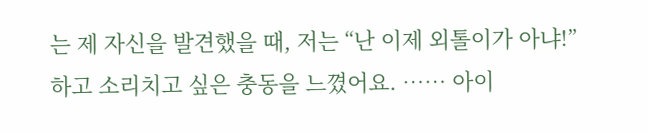는 제 자신을 발견했을 때, 저는 “난 이제 외톨이가 아냐!” 하고 소리치고 싶은 충동을 느꼈어요. …… 아이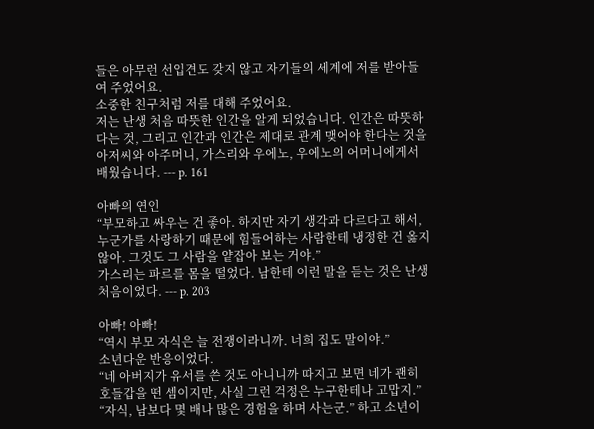들은 아무런 선입견도 갖지 않고 자기들의 세계에 저를 받아들여 주었어요.
소중한 친구처럼 저를 대해 주었어요.
저는 난생 처음 따뜻한 인간을 알게 되었습니다. 인간은 따뜻하다는 것, 그리고 인간과 인간은 제대로 관계 맺어야 한다는 것을 아저씨와 아주머니, 가스리와 우에노, 우에노의 어머니에게서 배웠습니다. --- p. 161

아빠의 연인
“부모하고 싸우는 건 좋아. 하지만 자기 생각과 다르다고 해서, 누군가를 사랑하기 때문에 힘들어하는 사람한테 냉정한 건 옳지 않아. 그것도 그 사람을 얕잡아 보는 거야.”
가스리는 파르를 몸을 떨었다. 남한테 이런 말을 듣는 것은 난생 처음이었다. --- p. 203

아빠! 아빠!
“역시 부모 자식은 늘 전쟁이라니까. 너희 집도 말이야.”
소년다운 반응이었다.
“네 아버지가 유서를 쓴 것도 아니니까 따지고 보면 네가 괜히 호들갑을 떤 셈이지만, 사실 그런 걱정은 누구한테나 고맙지.”
“자식, 남보다 몇 배나 많은 경험을 하며 사는군.” 하고 소년이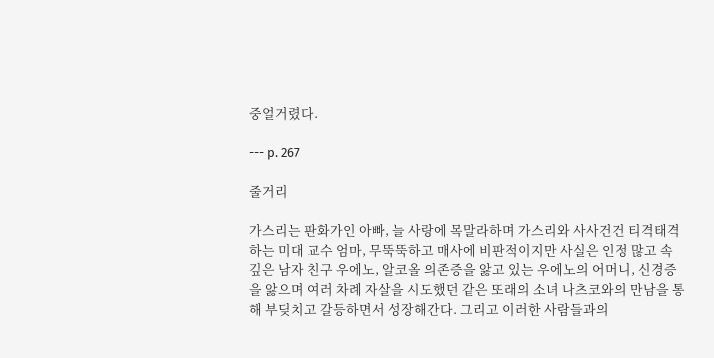중얼거렸다.

--- p. 267

줄거리

가스리는 판화가인 아빠, 늘 사랑에 목말라하며 가스리와 사사건건 티격태격하는 미대 교수 엄마, 무뚝뚝하고 매사에 비판적이지만 사실은 인정 많고 속 깊은 남자 친구 우에노, 알코올 의존증을 앓고 있는 우에노의 어머니, 신경증을 앓으며 여러 차례 자살을 시도했던 같은 또래의 소녀 나츠코와의 만남을 통해 부딪치고 갈등하면서 성장해간다. 그리고 이러한 사람들과의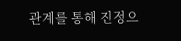관계를 통해 진정으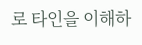로 타인을 이해하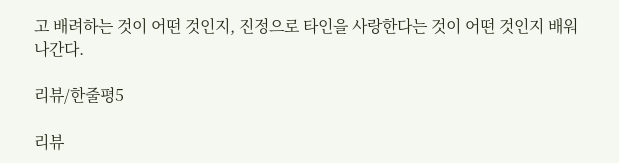고 배려하는 것이 어떤 것인지, 진정으로 타인을 사랑한다는 것이 어떤 것인지 배워 나간다.

리뷰/한줄평5

리뷰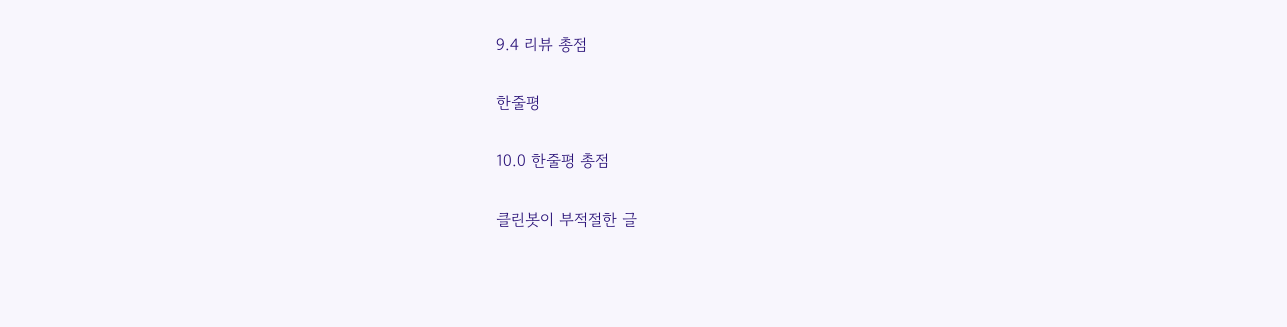9.4 리뷰 총점

한줄평

10.0 한줄평 총점

클린봇이 부적절한 글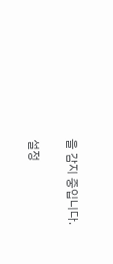을 감지 중입니다.

설정